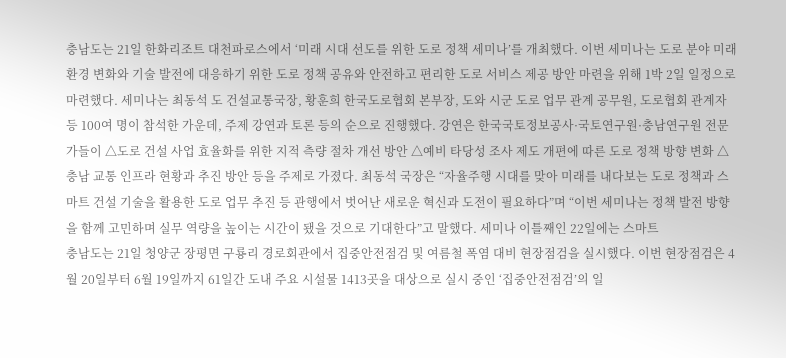충남도는 21일 한화리조트 대천파로스에서 ‘미래 시대 선도를 위한 도로 정책 세미나’를 개최했다. 이번 세미나는 도로 분야 미래 환경 변화와 기술 발전에 대응하기 위한 도로 정책 공유와 안전하고 편리한 도로 서비스 제공 방안 마련을 위해 1박 2일 일정으로 마련했다. 세미나는 최동석 도 건설교통국장, 황훈희 한국도로협회 본부장, 도와 시군 도로 업무 관계 공무원, 도로협회 관계자 등 100여 명이 참석한 가운데, 주제 강연과 토론 등의 순으로 진행했다. 강연은 한국국토정보공사·국토연구원·충남연구원 전문가들이 △도로 건설 사업 효율화를 위한 지적 측량 절차 개선 방안 △예비 타당성 조사 제도 개편에 따른 도로 정책 방향 변화 △충남 교통 인프라 현황과 추진 방안 등을 주제로 가졌다. 최동석 국장은 “자율주행 시대를 맞아 미래를 내다보는 도로 정책과 스마트 건설 기술을 활용한 도로 업무 추진 등 관행에서 벗어난 새로운 혁신과 도전이 필요하다”며 “이번 세미나는 정책 발전 방향을 함께 고민하며 실무 역량을 높이는 시간이 됐을 것으로 기대한다”고 말했다. 세미나 이틀째인 22일에는 스마트
충남도는 21일 청양군 장평면 구룡리 경로회관에서 집중안전점검 및 여름철 폭염 대비 현장점검을 실시했다. 이번 현장점검은 4월 20일부터 6월 19일까지 61일간 도내 주요 시설물 1413곳을 대상으로 실시 중인 ‘집중안전점검’의 일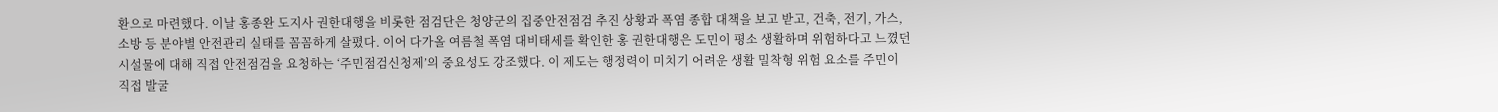환으로 마련했다. 이날 홍종완 도지사 권한대행을 비롯한 점검단은 청양군의 집중안전점검 추진 상황과 폭염 종합 대책을 보고 받고, 건축, 전기, 가스, 소방 등 분야별 안전관리 실태를 꼼꼼하게 살폈다. 이어 다가올 여름철 폭염 대비태세를 확인한 홍 권한대행은 도민이 평소 생활하며 위험하다고 느꼈던 시설물에 대해 직접 안전점검을 요청하는 ‘주민점검신청제’의 중요성도 강조했다. 이 제도는 행정력이 미치기 어려운 생활 밀착형 위험 요소를 주민이 직접 발굴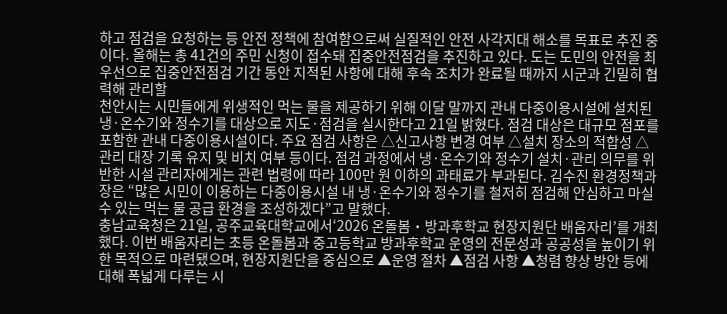하고 점검을 요청하는 등 안전 정책에 참여함으로써 실질적인 안전 사각지대 해소를 목표로 추진 중이다. 올해는 총 41건의 주민 신청이 접수돼 집중안전점검을 추진하고 있다. 도는 도민의 안전을 최우선으로 집중안전점검 기간 동안 지적된 사항에 대해 후속 조치가 완료될 때까지 시군과 긴밀히 협력해 관리할
천안시는 시민들에게 위생적인 먹는 물을 제공하기 위해 이달 말까지 관내 다중이용시설에 설치된 냉·온수기와 정수기를 대상으로 지도·점검을 실시한다고 21일 밝혔다. 점검 대상은 대규모 점포를 포함한 관내 다중이용시설이다. 주요 점검 사항은 △신고사항 변경 여부 △설치 장소의 적합성 △관리 대장 기록 유지 및 비치 여부 등이다. 점검 과정에서 냉·온수기와 정수기 설치·관리 의무를 위반한 시설 관리자에게는 관련 법령에 따라 100만 원 이하의 과태료가 부과된다. 김수진 환경정책과장은 “많은 시민이 이용하는 다중이용시설 내 냉·온수기와 정수기를 철저히 점검해 안심하고 마실 수 있는 먹는 물 공급 환경을 조성하겠다”고 말했다.
충남교육청은 21일, 공주교육대학교에서‘2026 온돌봄‧방과후학교 현장지원단 배움자리’를 개최했다. 이번 배움자리는 초등 온돌봄과 중고등학교 방과후학교 운영의 전문성과 공공성을 높이기 위한 목적으로 마련됐으며, 현장지원단을 중심으로 ▲운영 절차 ▲점검 사항 ▲청렴 향상 방안 등에 대해 폭넓게 다루는 시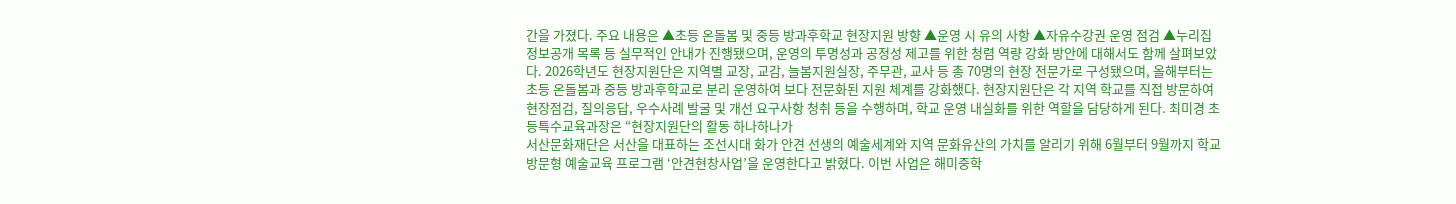간을 가졌다. 주요 내용은 ▲초등 온돌봄 및 중등 방과후학교 현장지원 방향 ▲운영 시 유의 사항 ▲자유수강권 운영 점검 ▲누리집 정보공개 목록 등 실무적인 안내가 진행됐으며, 운영의 투명성과 공정성 제고를 위한 청렴 역량 강화 방안에 대해서도 함께 살펴보았다. 2026학년도 현장지원단은 지역별 교장, 교감, 늘봄지원실장, 주무관, 교사 등 총 70명의 현장 전문가로 구성됐으며, 올해부터는 초등 온돌봄과 중등 방과후학교로 분리 운영하여 보다 전문화된 지원 체계를 강화했다. 현장지원단은 각 지역 학교를 직접 방문하여 현장점검, 질의응답, 우수사례 발굴 및 개선 요구사항 청취 등을 수행하며, 학교 운영 내실화를 위한 역할을 담당하게 된다. 최미경 초등특수교육과장은 “현장지원단의 활동 하나하나가
서산문화재단은 서산을 대표하는 조선시대 화가 안견 선생의 예술세계와 지역 문화유산의 가치를 알리기 위해 6월부터 9월까지 학교 방문형 예술교육 프로그램 ‘안견현창사업’을 운영한다고 밝혔다. 이번 사업은 해미중학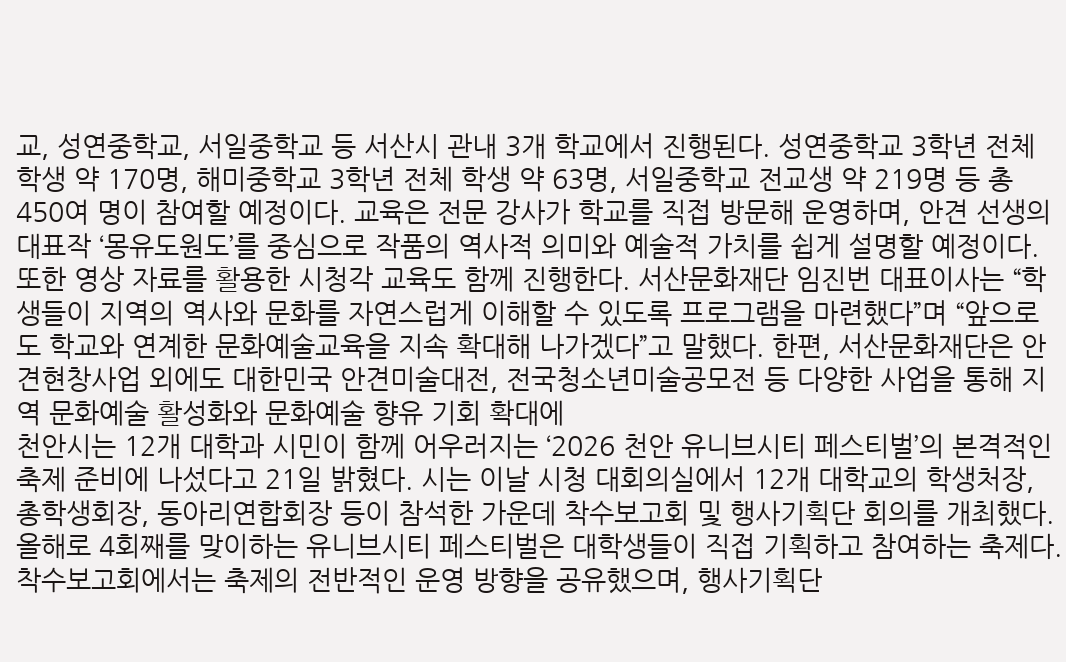교, 성연중학교, 서일중학교 등 서산시 관내 3개 학교에서 진행된다. 성연중학교 3학년 전체 학생 약 170명, 해미중학교 3학년 전체 학생 약 63명, 서일중학교 전교생 약 219명 등 총 450여 명이 참여할 예정이다. 교육은 전문 강사가 학교를 직접 방문해 운영하며, 안견 선생의 대표작 ‘몽유도원도’를 중심으로 작품의 역사적 의미와 예술적 가치를 쉽게 설명할 예정이다. 또한 영상 자료를 활용한 시청각 교육도 함께 진행한다. 서산문화재단 임진번 대표이사는 “학생들이 지역의 역사와 문화를 자연스럽게 이해할 수 있도록 프로그램을 마련했다”며 “앞으로도 학교와 연계한 문화예술교육을 지속 확대해 나가겠다”고 말했다. 한편, 서산문화재단은 안견현창사업 외에도 대한민국 안견미술대전, 전국청소년미술공모전 등 다양한 사업을 통해 지역 문화예술 활성화와 문화예술 향유 기회 확대에
천안시는 12개 대학과 시민이 함께 어우러지는 ‘2026 천안 유니브시티 페스티벌’의 본격적인 축제 준비에 나섰다고 21일 밝혔다. 시는 이날 시청 대회의실에서 12개 대학교의 학생처장, 총학생회장, 동아리연합회장 등이 참석한 가운데 착수보고회 및 행사기획단 회의를 개최했다. 올해로 4회째를 맞이하는 유니브시티 페스티벌은 대학생들이 직접 기획하고 참여하는 축제다. 착수보고회에서는 축제의 전반적인 운영 방향을 공유했으며, 행사기획단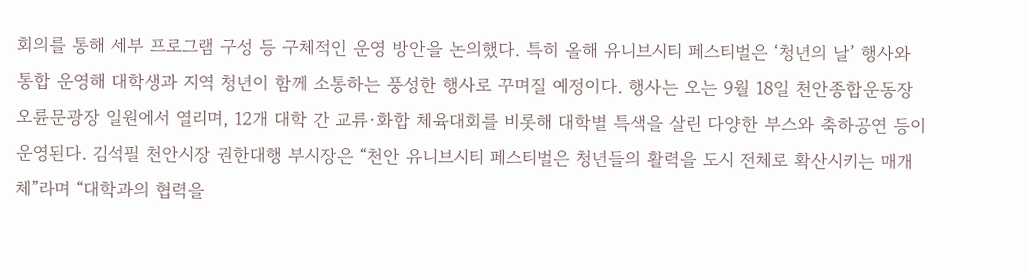회의를 통해 세부 프로그램 구성 등 구체적인 운영 방안을 논의했다. 특히 올해 유니브시티 페스티벌은 ‘청년의 날’ 행사와 통합 운영해 대학생과 지역 청년이 함께 소통하는 풍성한 행사로 꾸며질 예정이다. 행사는 오는 9월 18일 천안종합운동장 오륜문광장 일원에서 열리며, 12개 대학 간 교류·화합 체육대회를 비롯해 대학별 특색을 살린 다양한 부스와 축하공연 등이 운영된다. 김석필 천안시장 권한대행 부시장은 “천안 유니브시티 페스티벌은 청년들의 활력을 도시 전체로 확산시키는 매개체”라며 “대학과의 협력을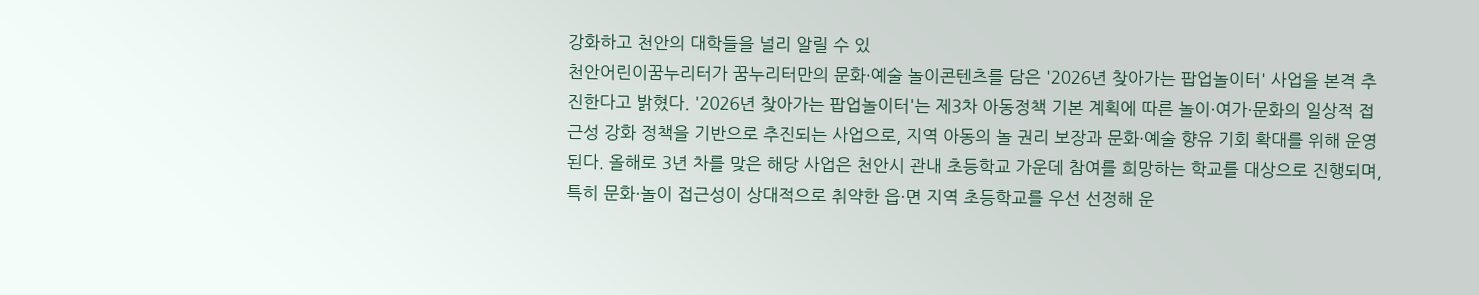강화하고 천안의 대학들을 널리 알릴 수 있
천안어린이꿈누리터가 꿈누리터만의 문화·예술 놀이콘텐츠를 담은 '2026년 찾아가는 팝업놀이터' 사업을 본격 추진한다고 밝혔다. '2026년 찾아가는 팝업놀이터'는 제3차 아동정책 기본 계획에 따른 놀이·여가·문화의 일상적 접근성 강화 정책을 기반으로 추진되는 사업으로, 지역 아동의 놀 권리 보장과 문화·예술 향유 기회 확대를 위해 운영된다. 올해로 3년 차를 맞은 해당 사업은 천안시 관내 초등학교 가운데 참여를 희망하는 학교를 대상으로 진행되며, 특히 문화·놀이 접근성이 상대적으로 취약한 읍·면 지역 초등학교를 우선 선정해 운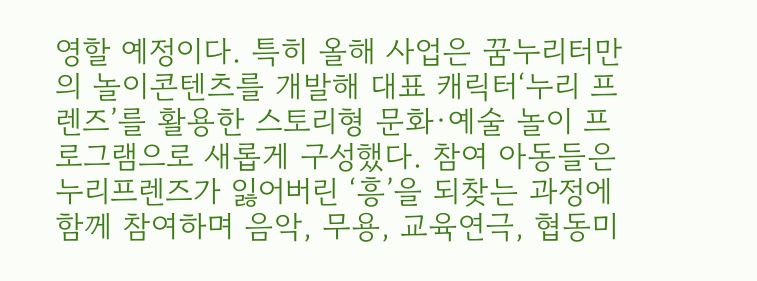영할 예정이다. 특히 올해 사업은 꿈누리터만의 놀이콘텐츠를 개발해 대표 캐릭터‘누리 프렌즈’를 활용한 스토리형 문화·예술 놀이 프로그램으로 새롭게 구성했다. 참여 아동들은 누리프렌즈가 잃어버린 ‘흥’을 되찾는 과정에 함께 참여하며 음악, 무용, 교육연극, 협동미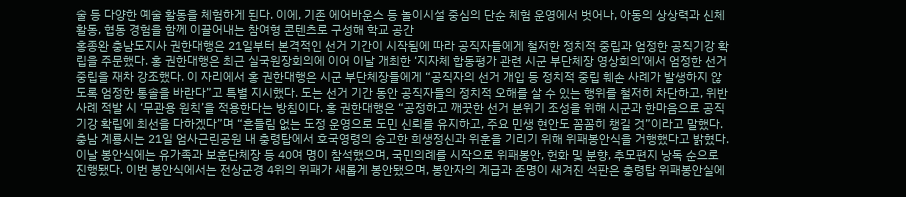술 등 다양한 예술 활동을 체험하게 된다. 이에, 기존 에어바운스 등 놀이시설 중심의 단순 체험 운영에서 벗어나, 아동의 상상력과 신체활동, 협동 경험을 함께 이끌어내는 참여형 콘텐츠로 구성해 학교 공간
홍종완 충남도지사 권한대행은 21일부터 본격적인 선거 기간이 시작됨에 따라 공직자들에게 철저한 정치적 중립과 엄정한 공직기강 확립을 주문했다. 홍 권한대행은 최근 실국원장회의에 이어 이날 개최한 ‘지자체 합동평가 관련 시군 부단체장 영상회의’에서 엄정한 선거 중립을 재차 강조했다. 이 자리에서 홍 권한대행은 시군 부단체장들에게 “공직자의 선거 개입 등 정치적 중립 훼손 사례가 발생하지 않도록 엄정한 통솔을 바란다”고 특별 지시했다. 도는 선거 기간 동안 공직자들의 정치적 오해를 살 수 있는 행위를 철저히 차단하고, 위반 사례 적발 시 ‘무관용 원칙’을 적용한다는 방침이다. 홍 권한대행은 “공정하고 깨끗한 선거 분위기 조성을 위해 시군과 한마음으로 공직기강 확립에 최선을 다하겠다”며 “흔들림 없는 도정 운영으로 도민 신뢰를 유지하고, 주요 민생 현안도 꼼꼼히 챙길 것”이라고 말했다.
충남 계룡시는 21일 엄사근린공원 내 충령탑에서 호국영령의 숭고한 희생정신과 위훈을 기리기 위해 위패봉안식을 거행했다고 밝혔다. 이날 봉안식에는 유가족과 보훈단체장 등 40여 명이 참석했으며, 국민의례를 시작으로 위패봉안, 헌화 및 분향, 추모편지 낭독 순으로 진행됐다. 이번 봉안식에서는 전상군경 4위의 위패가 새롭게 봉안됐으며, 봉안자의 계급과 존명이 새겨진 석판은 충령탑 위패봉안실에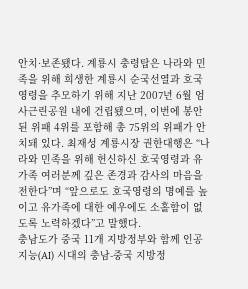안치·보존됐다. 계룡시 충령탑은 나라와 민족을 위해 희생한 계룡시 순국선열과 호국영령을 추모하기 위해 지난 2007년 6월 엄사근린공원 내에 건립됐으며, 이번에 봉안된 위패 4위를 포함해 총 75위의 위패가 안치돼 있다. 최재성 계룡시장 권한대행은 “나라와 민족을 위해 헌신하신 호국영령과 유가족 여러분께 깊은 존경과 감사의 마음을 전한다”며 “앞으로도 호국영령의 명예를 높이고 유가족에 대한 예우에도 소홀함이 없도록 노력하겠다”고 말했다.
충남도가 중국 11개 지방정부와 함께 인공지능(AI) 시대의 충남-중국 지방정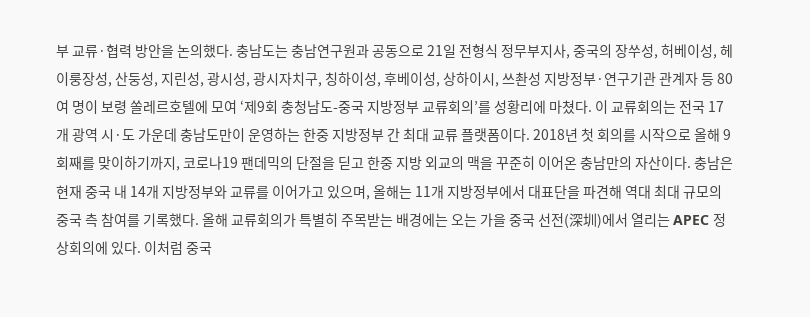부 교류·협력 방안을 논의했다. 충남도는 충남연구원과 공동으로 21일 전형식 정무부지사, 중국의 장쑤성, 허베이성, 헤이룽장성, 산둥성, 지린성, 광시성, 광시자치구, 칭하이성, 후베이성, 상하이시, 쓰촨성 지방정부·연구기관 관계자 등 80여 명이 보령 쏠레르호텔에 모여 ‘제9회 충청남도-중국 지방정부 교류회의’를 성황리에 마쳤다. 이 교류회의는 전국 17개 광역 시·도 가운데 충남도만이 운영하는 한중 지방정부 간 최대 교류 플랫폼이다. 2018년 첫 회의를 시작으로 올해 9회째를 맞이하기까지, 코로나19 팬데믹의 단절을 딛고 한중 지방 외교의 맥을 꾸준히 이어온 충남만의 자산이다. 충남은 현재 중국 내 14개 지방정부와 교류를 이어가고 있으며, 올해는 11개 지방정부에서 대표단을 파견해 역대 최대 규모의 중국 측 참여를 기록했다. 올해 교류회의가 특별히 주목받는 배경에는 오는 가을 중국 선전(深圳)에서 열리는 APEC 정상회의에 있다. 이처럼 중국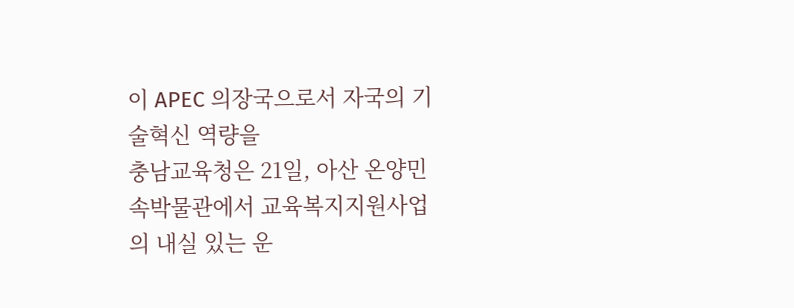이 APEC 의장국으로서 자국의 기술혁신 역량을
충남교육청은 21일, 아산 온양민속박물관에서 교육복지지원사업의 내실 있는 운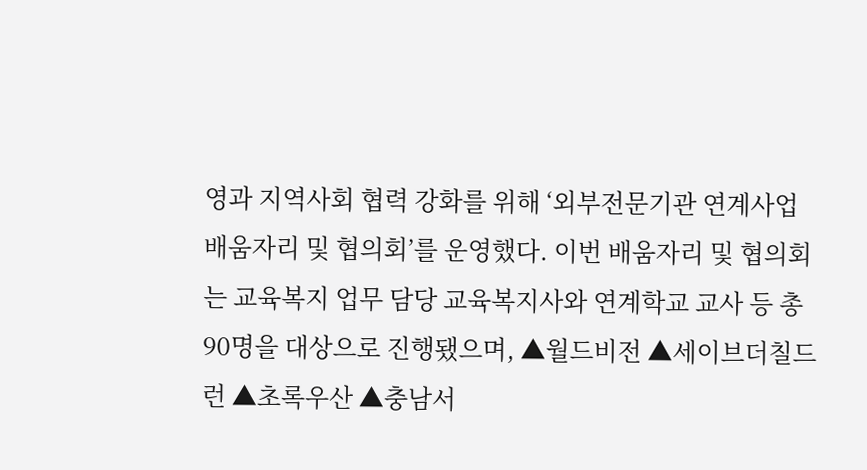영과 지역사회 협력 강화를 위해 ‘외부전문기관 연계사업 배움자리 및 협의회’를 운영했다. 이번 배움자리 및 협의회는 교육복지 업무 담당 교육복지사와 연계학교 교사 등 총 90명을 대상으로 진행됐으며, ▲월드비전 ▲세이브더칠드런 ▲초록우산 ▲충남서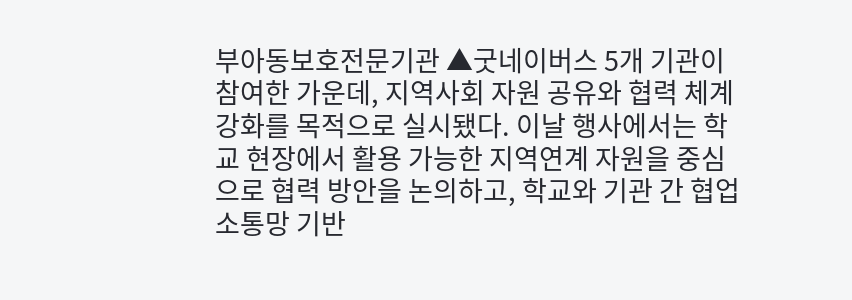부아동보호전문기관 ▲굿네이버스 5개 기관이 참여한 가운데, 지역사회 자원 공유와 협력 체계 강화를 목적으로 실시됐다. 이날 행사에서는 학교 현장에서 활용 가능한 지역연계 자원을 중심으로 협력 방안을 논의하고, 학교와 기관 간 협업 소통망 기반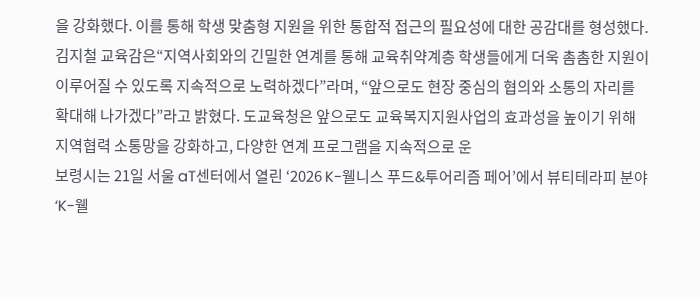을 강화했다. 이를 통해 학생 맞춤형 지원을 위한 통합적 접근의 필요성에 대한 공감대를 형성했다. 김지철 교육감은“지역사회와의 긴밀한 연계를 통해 교육취약계층 학생들에게 더욱 촘촘한 지원이 이루어질 수 있도록 지속적으로 노력하겠다”라며, “앞으로도 현장 중심의 협의와 소통의 자리를 확대해 나가겠다”라고 밝혔다. 도교육청은 앞으로도 교육복지지원사업의 효과성을 높이기 위해 지역협력 소통망을 강화하고, 다양한 연계 프로그램을 지속적으로 운
보령시는 21일 서울 aT센터에서 열린 ‘2026 K-웰니스 푸드&투어리즘 페어’에서 뷰티테라피 분야 ‘K-웰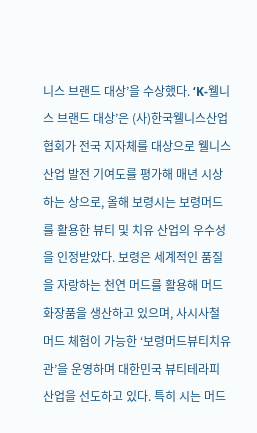니스 브랜드 대상’을 수상했다. ‘K-웰니스 브랜드 대상’은 (사)한국웰니스산업협회가 전국 지자체를 대상으로 웰니스 산업 발전 기여도를 평가해 매년 시상하는 상으로, 올해 보령시는 보령머드를 활용한 뷰티 및 치유 산업의 우수성을 인정받았다. 보령은 세계적인 품질을 자랑하는 천연 머드를 활용해 머드화장품을 생산하고 있으며, 사시사철 머드 체험이 가능한 ‘보령머드뷰티치유관’을 운영하며 대한민국 뷰티테라피 산업을 선도하고 있다. 특히 시는 머드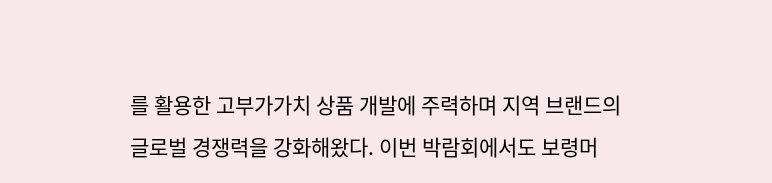를 활용한 고부가가치 상품 개발에 주력하며 지역 브랜드의 글로벌 경쟁력을 강화해왔다. 이번 박람회에서도 보령머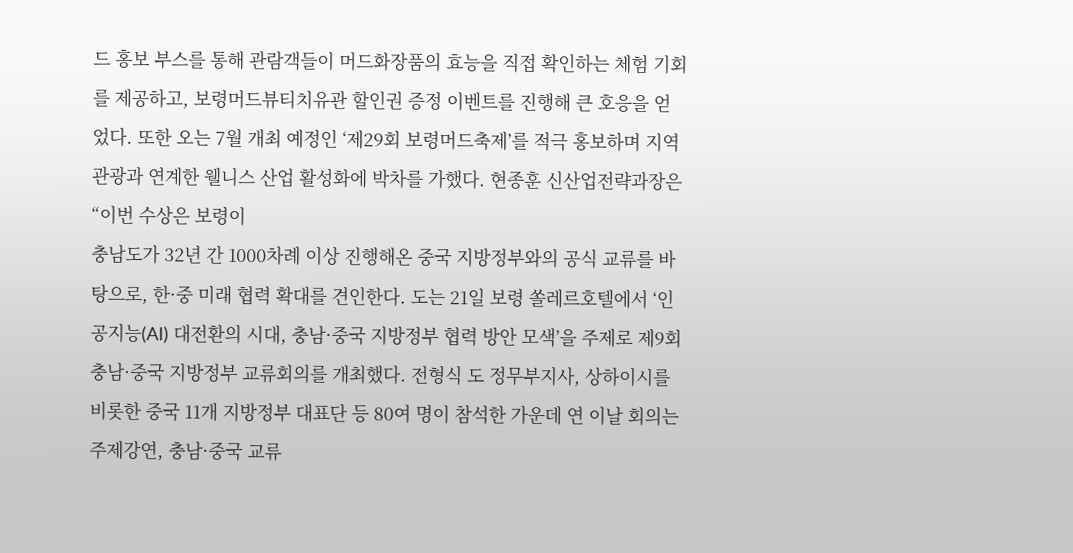드 홍보 부스를 통해 관람객들이 머드화장품의 효능을 직접 확인하는 체험 기회를 제공하고, 보령머드뷰티치유관 할인권 증정 이벤트를 진행해 큰 호응을 얻었다. 또한 오는 7월 개최 예정인 ‘제29회 보령머드축제’를 적극 홍보하며 지역 관광과 연계한 웰니스 산업 활성화에 박차를 가했다. 현종훈 신산업전략과장은 “이번 수상은 보령이
충남도가 32년 간 1000차례 이상 진행해온 중국 지방정부와의 공식 교류를 바탕으로, 한·중 미래 협력 확대를 견인한다. 도는 21일 보령 쏠레르호텔에서 ‘인공지능(AI) 대전환의 시대, 충남·중국 지방정부 협력 방안 모색’을 주제로 제9회 충남·중국 지방정부 교류회의를 개최했다. 전형식 도 정무부지사, 상하이시를 비롯한 중국 11개 지방정부 대표단 등 80여 명이 참석한 가운데 연 이날 회의는 주제강연, 충남·중국 교류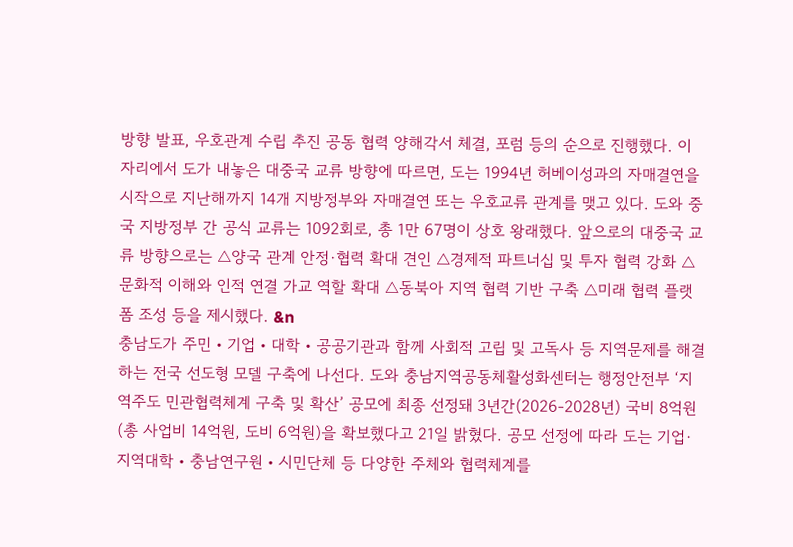방향 발표, 우호관계 수립 추진 공동 협력 양해각서 체결, 포럼 등의 순으로 진행했다. 이 자리에서 도가 내놓은 대중국 교류 방향에 따르면, 도는 1994년 허베이성과의 자매결연을 시작으로 지난해까지 14개 지방정부와 자매결연 또는 우호교류 관계를 맺고 있다. 도와 중국 지방정부 간 공식 교류는 1092회로, 총 1만 67명이 상호 왕래했다. 앞으로의 대중국 교류 방향으로는 △양국 관계 안정·협력 확대 견인 △경제적 파트너십 및 투자 협력 강화 △문화적 이해와 인적 연결 가교 역할 확대 △동북아 지역 협력 기반 구축 △미래 협력 플랫폼 조성 등을 제시했다. &n
충남도가 주민‧기업‧대학‧공공기관과 함께 사회적 고립 및 고독사 등 지역문제를 해결하는 전국 선도형 모델 구축에 나선다. 도와 충남지역공동체활성화센터는 행정안전부 ‘지역주도 민관협력체계 구축 및 확산’ 공모에 최종 선정돼 3년간(2026-2028년) 국비 8억원(총 사업비 14억원, 도비 6억원)을 확보했다고 21일 밝혔다. 공모 선정에 따라 도는 기업·지역대학‧충남연구원‧시민단체 등 다양한 주체와 협력체계를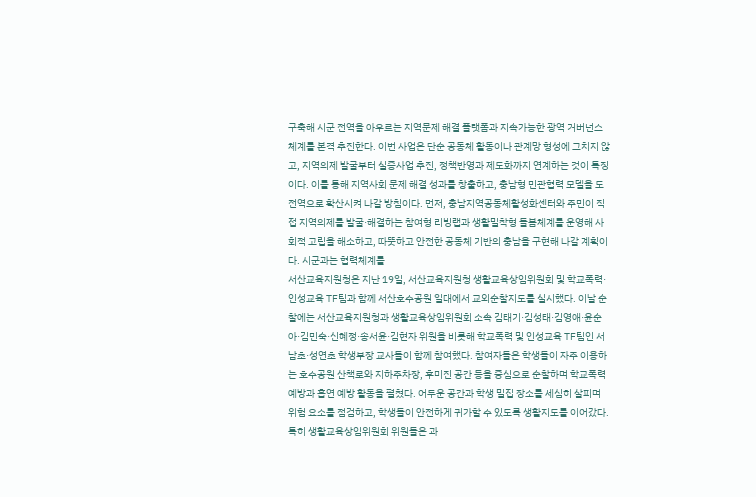구축해 시군 전역을 아우르는 지역문제 해결 플랫폼과 지속가능한 광역 거버넌스 체계를 본격 추진한다. 이번 사업은 단순 공동체 활동이나 관계망 형성에 그치지 않고, 지역의제 발굴부터 실증사업 추진, 정책반영과 제도화까지 연계하는 것이 특징이다. 이를 통해 지역사회 문제 해결 성과를 창출하고, 충남형 민관협력 모델을 도 전역으로 확산시켜 나갈 방침이다. 먼저, 충남지역공동체활성화센터와 주민이 직접 지역의제를 발굴·해결하는 참여형 리빙랩과 생활밀착형 돌봄체계를 운영해 사회적 고립을 해소하고, 따뜻하고 안전한 공동체 기반의 충남을 구현해 나갈 계획이다. 시군과는 협력체계를
서산교육지원청은 지난 19일, 서산교육지원청 생활교육상임위원회 및 학교폭력·인성교육 TF팀과 함께 서산호수공원 일대에서 교외순찰지도를 실시했다. 이날 순찰에는 서산교육지원청과 생활교육상임위원회 소속 김태기·김성태·김영애·윤순아·김민숙·신혜정·송서윤·김현자 위원을 비롯해 학교폭력 및 인성교육 TF팀인 서남초·성연초 학생부장 교사들이 함께 참여했다. 참여자들은 학생들이 자주 이용하는 호수공원 산책로와 지하주차장, 후미진 공간 등을 중심으로 순찰하며 학교폭력 예방과 흡연 예방 활동을 펼쳤다. 어두운 공간과 학생 밀집 장소를 세심히 살피며 위험 요소를 점검하고, 학생들이 안전하게 귀가할 수 있도록 생활지도를 이어갔다. 특히 생활교육상임위원회 위원들은 과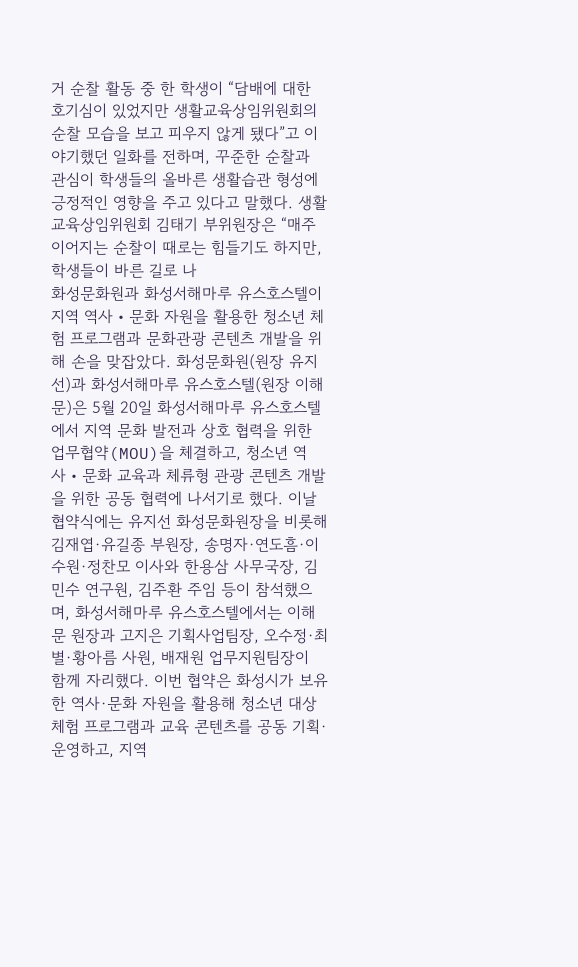거 순찰 활동 중 한 학생이 “담배에 대한 호기심이 있었지만 생활교육상임위원회의 순찰 모습을 보고 피우지 않게 됐다”고 이야기했던 일화를 전하며, 꾸준한 순찰과 관심이 학생들의 올바른 생활습관 형성에 긍정적인 영향을 주고 있다고 말했다. 생활교육상임위원회 김태기 부위원장은 “매주 이어지는 순찰이 때로는 힘들기도 하지만, 학생들이 바른 길로 나
화성문화원과 화성서해마루 유스호스텔이 지역 역사‧문화 자원을 활용한 청소년 체험 프로그램과 문화관광 콘텐츠 개발을 위해 손을 맞잡았다. 화성문화원(원장 유지선)과 화성서해마루 유스호스텔(원장 이해문)은 5월 20일 화성서해마루 유스호스텔에서 지역 문화 발전과 상호 협력을 위한 업무협약(MOU)을 체결하고, 청소년 역사‧문화 교육과 체류형 관광 콘텐츠 개발을 위한 공동 협력에 나서기로 했다. 이날 협약식에는 유지선 화성문화원장을 비롯해 김재엽·유길종 부원장, 송명자·연도흠·이수원·정찬모 이사와 한용삼 사무국장, 김민수 연구원, 김주환 주임 등이 참석했으며, 화성서해마루 유스호스텔에서는 이해문 원장과 고지은 기획사업팀장, 오수정·최별·황아름 사원, 배재원 업무지원팀장이 함께 자리했다. 이번 협약은 화성시가 보유한 역사·문화 자원을 활용해 청소년 대상 체험 프로그램과 교육 콘텐츠를 공동 기획·운영하고, 지역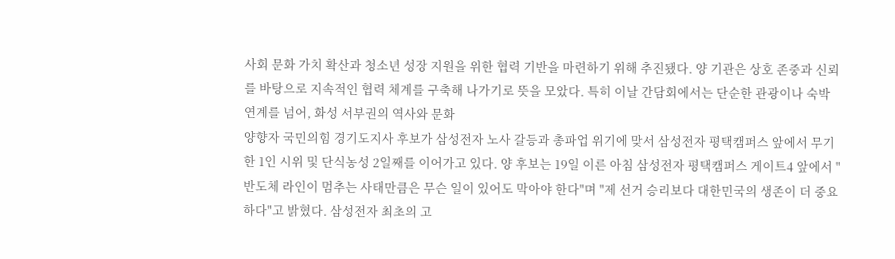사회 문화 가치 확산과 청소년 성장 지원을 위한 협력 기반을 마련하기 위해 추진됐다. 양 기관은 상호 존중과 신뢰를 바탕으로 지속적인 협력 체계를 구축해 나가기로 뜻을 모았다. 특히 이날 간담회에서는 단순한 관광이나 숙박 연계를 넘어, 화성 서부권의 역사와 문화
양향자 국민의힘 경기도지사 후보가 삼성전자 노사 갈등과 총파업 위기에 맞서 삼성전자 평택캠퍼스 앞에서 무기한 1인 시위 및 단식농성 2일째를 이어가고 있다. 양 후보는 19일 이른 아침 삼성전자 평택캠퍼스 게이트4 앞에서 "반도체 라인이 멈추는 사태만큼은 무슨 일이 있어도 막아야 한다"며 "제 선거 승리보다 대한민국의 생존이 더 중요하다"고 밝혔다. 삼성전자 최초의 고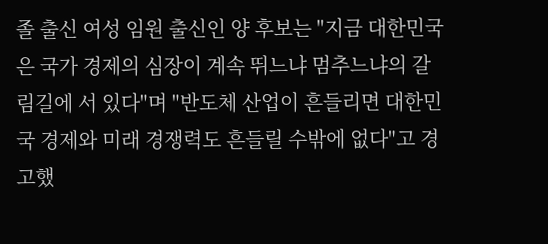졸 출신 여성 임원 출신인 양 후보는 "지금 대한민국은 국가 경제의 심장이 계속 뛰느냐 멈추느냐의 갈림길에 서 있다"며 "반도체 산업이 흔들리면 대한민국 경제와 미래 경쟁력도 흔들릴 수밖에 없다"고 경고했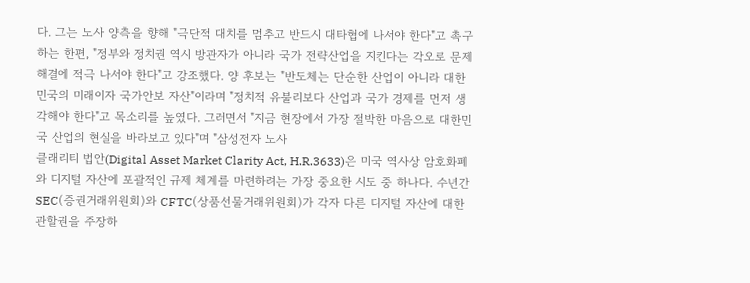다. 그는 노사 양측을 향해 "극단적 대치를 멈추고 반드시 대타협에 나서야 한다"고 촉구하는 한편, "정부와 정치권 역시 방관자가 아니라 국가 전략산업을 지킨다는 각오로 문제 해결에 적극 나서야 한다"고 강조했다. 양 후보는 "반도체는 단순한 산업이 아니라 대한민국의 미래이자 국가안보 자산"이라며 "정치적 유불리보다 산업과 국가 경제를 먼저 생각해야 한다"고 목소리를 높였다. 그러면서 "지금 현장에서 가장 절박한 마음으로 대한민국 산업의 현실을 바라보고 있다"며 "삼성전자 노사
클래리티 법안(Digital Asset Market Clarity Act, H.R.3633)은 미국 역사상 암호화폐와 디지털 자산에 포괄적인 규제 체계를 마련하려는 가장 중요한 시도 중 하나다. 수년간 SEC(증권거래위원회)와 CFTC(상품선물거래위원회)가 각자 다른 디지털 자산에 대한 관할권을 주장하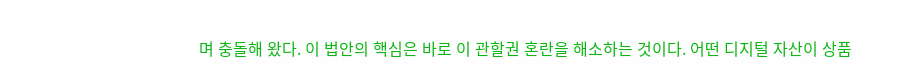며 충돌해 왔다. 이 법안의 핵심은 바로 이 관할권 혼란을 해소하는 것이다. 어떤 디지털 자산이 상품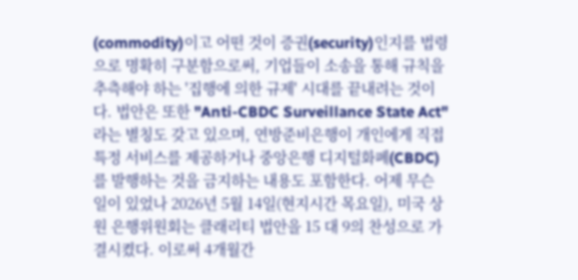(commodity)이고 어떤 것이 증권(security)인지를 법령으로 명확히 구분함으로써, 기업들이 소송을 통해 규칙을 추측해야 하는 '집행에 의한 규제' 시대를 끝내려는 것이다. 법안은 또한 "Anti-CBDC Surveillance State Act"라는 별칭도 갖고 있으며, 연방준비은행이 개인에게 직접 특정 서비스를 제공하거나 중앙은행 디지털화폐(CBDC)를 발행하는 것을 금지하는 내용도 포함한다. 어제 무슨 일이 있었나 2026년 5월 14일(현지시간 목요일), 미국 상원 은행위원회는 클래리티 법안을 15 대 9의 찬성으로 가결시켰다. 이로써 4개월간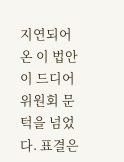지연되어 온 이 법안이 드디어 위원회 문턱을 넘었다. 표결은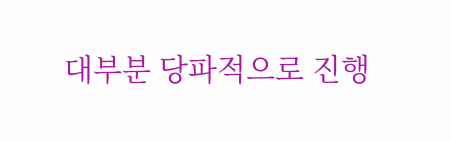대부분 당파적으로 진행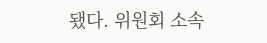됐다. 위원회 소속